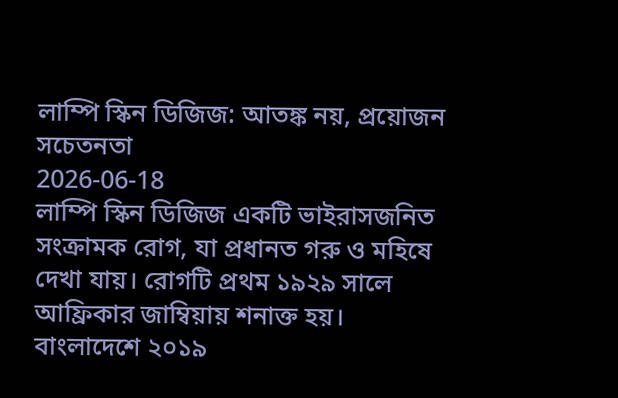লাম্পি স্কিন ডিজিজ: আতঙ্ক নয়, প্রয়োজন সচেতনতা
2026-06-18
লাম্পি স্কিন ডিজিজ একটি ভাইরাসজনিত সংক্রামক রোগ, যা প্রধানত গরু ও মহিষে দেখা যায়। রোগটি প্রথম ১৯২৯ সালে আফ্রিকার জাম্বিয়ায় শনাক্ত হয়। বাংলাদেশে ২০১৯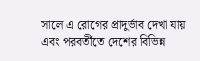সালে এ রোগের প্রাদুর্ভাব দেখা যায় এবং পরবর্তীতে দেশের বিভিন্ন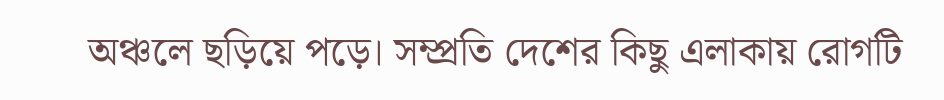অঞ্চলে ছড়িয়ে পড়ে। সম্প্রতি দেশের কিছু এলাকায় রোগটি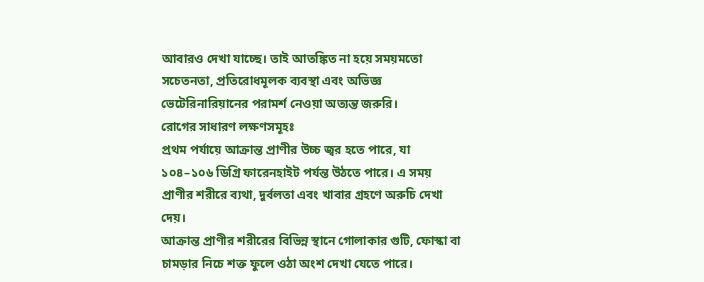আবারও দেখা যাচ্ছে। তাই আতঙ্কিত না হয়ে সময়মতো সচেতনতা, প্রতিরোধমূলক ব্যবস্থা এবং অভিজ্ঞ ভেটেরিনারিয়ানের পরামর্শ নেওয়া অত্যন্ত জরুরি।
রোগের সাধারণ লক্ষণসমূহঃ
প্রথম পর্যায়ে আক্রান্ত প্রাণীর উচ্চ জ্বর হতে পারে, যা ১০৪–১০৬ ডিগ্রি ফারেনহাইট পর্যন্ত উঠতে পারে। এ সময় প্রাণীর শরীরে ব্যথা, দুর্বলতা এবং খাবার গ্রহণে অরুচি দেখা দেয়।
আক্রান্ত প্রাণীর শরীরের বিভিন্ন স্থানে গোলাকার গুটি, ফোস্কা বা চামড়ার নিচে শক্ত ফুলে ওঠা অংশ দেখা যেতে পারে।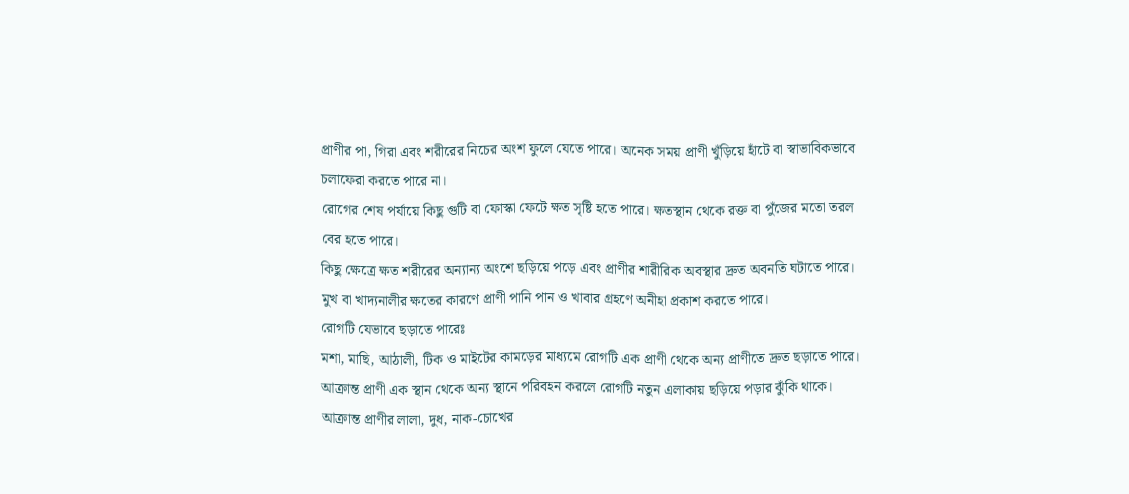প্রাণীর পা, গিরা এবং শরীরের নিচের অংশ ফুলে যেতে পারে। অনেক সময় প্রাণী খুঁড়িয়ে হাঁটে বা স্বাভাবিকভাবে চলাফেরা করতে পারে না।
রোগের শেষ পর্যায়ে কিছু গুটি বা ফোস্কা ফেটে ক্ষত সৃষ্টি হতে পারে। ক্ষতস্থান থেকে রক্ত বা পুঁজের মতো তরল বের হতে পারে।
কিছু ক্ষেত্রে ক্ষত শরীরের অন্যান্য অংশে ছড়িয়ে পড়ে এবং প্রাণীর শারীরিক অবস্থার দ্রুত অবনতি ঘটাতে পারে।
মুখ বা খাদ্যনালীর ক্ষতের কারণে প্রাণী পানি পান ও খাবার গ্রহণে অনীহা প্রকাশ করতে পারে।
রোগটি যেভাবে ছড়াতে পারেঃ
মশা, মাছি, আঠালী, টিক ও মাইটের কামড়ের মাধ্যমে রোগটি এক প্রাণী থেকে অন্য প্রাণীতে দ্রুত ছড়াতে পারে।
আক্রান্ত প্রাণী এক স্থান থেকে অন্য স্থানে পরিবহন করলে রোগটি নতুন এলাকায় ছড়িয়ে পড়ার ঝুঁকি থাকে।
আক্রান্ত প্রাণীর লালা, দুধ, নাক-চোখের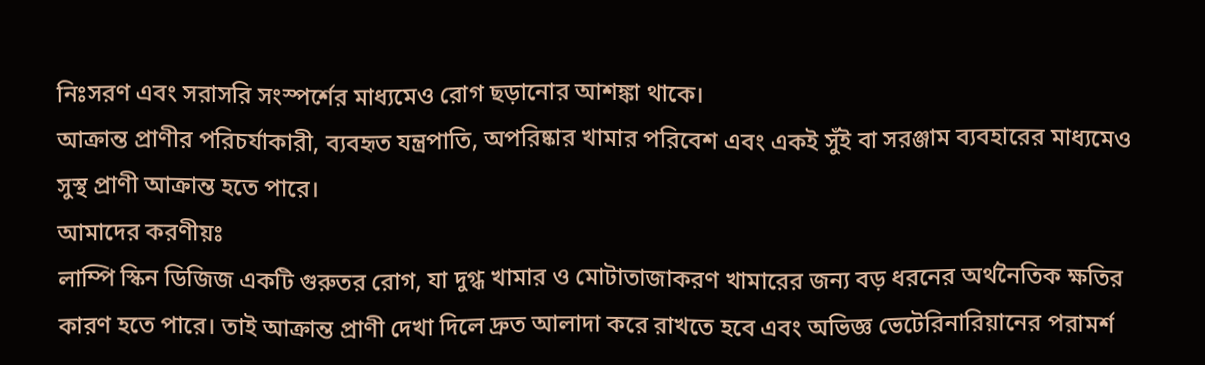নিঃসরণ এবং সরাসরি সংস্পর্শের মাধ্যমেও রোগ ছড়ানোর আশঙ্কা থাকে।
আক্রান্ত প্রাণীর পরিচর্যাকারী, ব্যবহৃত যন্ত্রপাতি, অপরিষ্কার খামার পরিবেশ এবং একই সুঁই বা সরঞ্জাম ব্যবহারের মাধ্যমেও সুস্থ প্রাণী আক্রান্ত হতে পারে।
আমাদের করণীয়ঃ
লাম্পি স্কিন ডিজিজ একটি গুরুতর রোগ, যা দুগ্ধ খামার ও মোটাতাজাকরণ খামারের জন্য বড় ধরনের অর্থনৈতিক ক্ষতির কারণ হতে পারে। তাই আক্রান্ত প্রাণী দেখা দিলে দ্রুত আলাদা করে রাখতে হবে এবং অভিজ্ঞ ভেটেরিনারিয়ানের পরামর্শ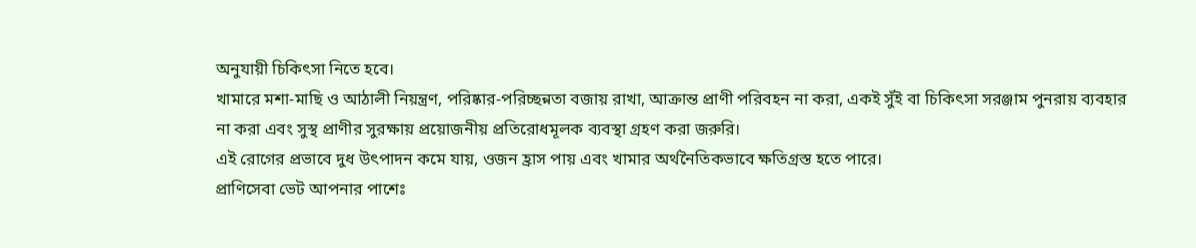অনুযায়ী চিকিৎসা নিতে হবে।
খামারে মশা-মাছি ও আঠালী নিয়ন্ত্রণ, পরিষ্কার-পরিচ্ছন্নতা বজায় রাখা, আক্রান্ত প্রাণী পরিবহন না করা, একই সুঁই বা চিকিৎসা সরঞ্জাম পুনরায় ব্যবহার না করা এবং সুস্থ প্রাণীর সুরক্ষায় প্রয়োজনীয় প্রতিরোধমূলক ব্যবস্থা গ্রহণ করা জরুরি।
এই রোগের প্রভাবে দুধ উৎপাদন কমে যায়, ওজন হ্রাস পায় এবং খামার অর্থনৈতিকভাবে ক্ষতিগ্রস্ত হতে পারে।
প্রাণিসেবা ভেট আপনার পাশেঃ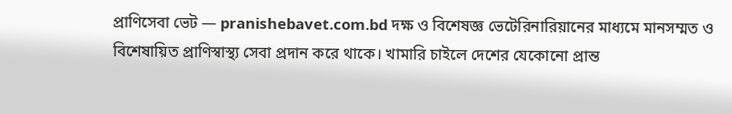প্রাণিসেবা ভেট — pranishebavet.com.bd দক্ষ ও বিশেষজ্ঞ ভেটেরিনারিয়ানের মাধ্যমে মানসম্মত ও বিশেষায়িত প্রাণিস্বাস্থ্য সেবা প্রদান করে থাকে। খামারি চাইলে দেশের যেকোনো প্রান্ত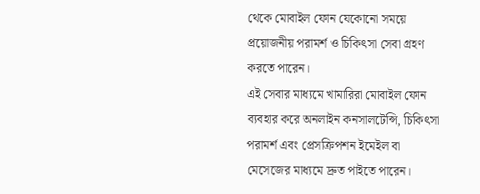থেকে মোবাইল ফোন যেকোনো সময়ে প্রয়োজনীয় পরামর্শ ও চিকিৎসা সেবা গ্রহণ করতে পারেন।
এই সেবার মাধ্যমে খামারিরা মোবাইল ফোন ব্যবহার করে অনলাইন কনসালটেন্সি, চিকিৎসা পরামর্শ এবং প্রেসক্রিপশন ইমেইল বা মেসেজের মাধ্যমে দ্রুত পাইতে পারেন।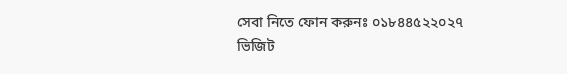সেবা নিতে ফোন করুনঃ ০১৮৪৪৫২২০২৭
ভিজিট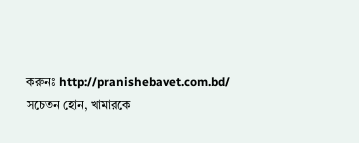করুনঃ http://pranishebavet.com.bd/
সচেতন হোন, খামারকে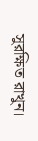সুরক্ষিত রাখুন।